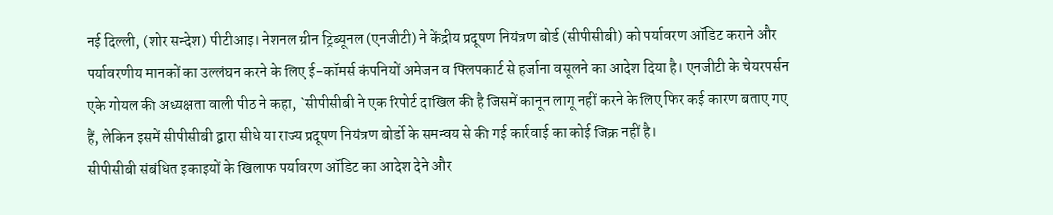नई दिल्ली, (शोर सन्देश) पीटीआइ। नेशनल ग्रीन ट्रिब्यूनल (एनजीटी) ने केंद्रीय प्रदूषण नियंत्रण बोर्ड (सीपीसीबी) को पर्यावरण ऑडिट कराने और पर्यावरणीय मानकों का उल्लंघन करने के लिए ई-कॉमर्स कंपनियों अमेजन व फ्लिपकार्ट से हर्जाना वसूलने का आदेश दिया है। एनजीटी के चेयरपर्सन एके गोयल की अध्यक्षता वाली पीठ ने कहा, `सीपीसीबी ने एक रिपोर्ट दाखिल की है जिसमें कानून लागू नहीं करने के लिए फिर कई कारण बताए गए हैं, लेकिन इसमें सीपीसीबी द्वारा सीधे या राज्य प्रदूषण नियंत्रण बोर्डो के समन्वय से की गई कार्रवाई का कोई जिक्र नहीं है।
सीपीसीबी संबंधित इकाइयों के खिलाफ पर्यावरण ऑडिट का आदेश देने और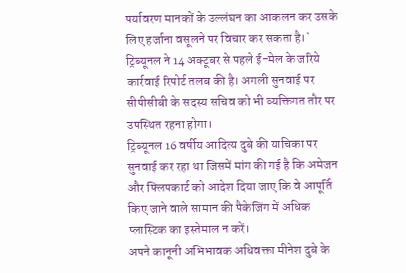पर्यावरण मानकों के उल्लंघन का आकलन कर उसके लिए हर्जाना वसूलने पर विचार कर सकता है।` ट्रिब्यूनल ने 14 अक्टूबर से पहले ई-मेल के जरिये कार्रवाई रिपोर्ट तलब की है। अगली सुनवाई पर सीपीसीबी के सदस्य सचिव को भी व्यक्तिगत तौर पर उपस्थित रहना होगा।
ट्रिब्यूनल 16 वर्षीय आदित्य दुबे की याचिका पर सुनवाई कर रहा था जिसमें मांग की गई है कि अमेजन और फ्लिपकार्ट को आदेश दिया जाए कि वे आपूर्ति किए जाने वाले सामान की पैकेजिंग में अधिक प्लास्टिक का इस्तेमाल न करें।
अपने कानूनी अभिभावक अधिवक्ता मीनेश दुबे के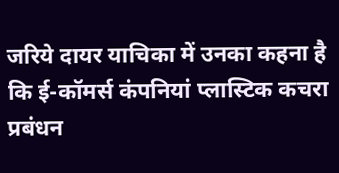जरिये दायर याचिका में उनका कहना है कि ई-कॉमर्स कंपनियां प्लास्टिक कचरा प्रबंधन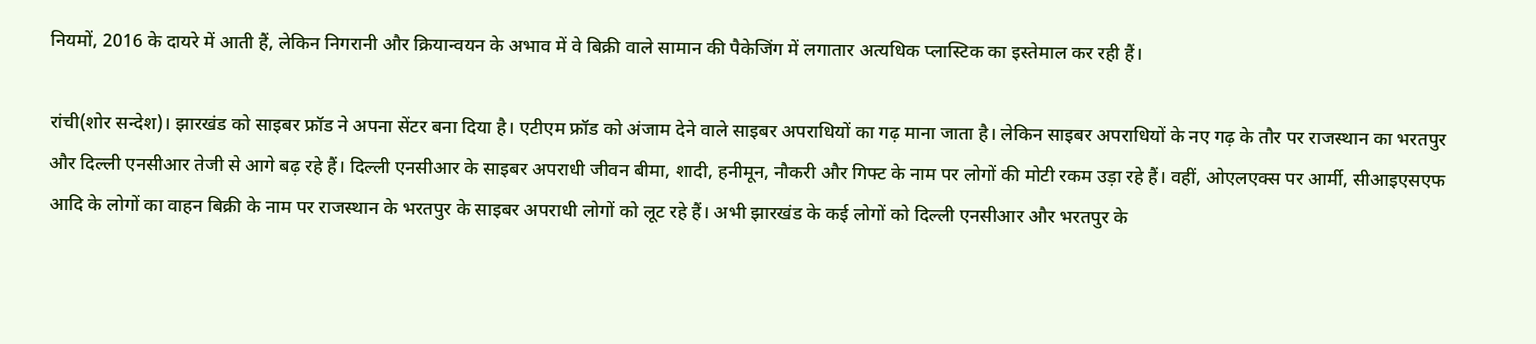नियमों, 2016 के दायरे में आती हैं, लेकिन निगरानी और क्रियान्वयन के अभाव में वे बिक्री वाले सामान की पैकेजिंग में लगातार अत्यधिक प्लास्टिक का इस्तेमाल कर रही हैं।

रांची(शोर सन्देश)। झारखंड को साइबर फ्रॉड ने अपना सेंटर बना दिया है। एटीएम फ्रॉड को अंजाम देने वाले साइबर अपराधियों का गढ़ माना जाता है। लेकिन साइबर अपराधियों के नए गढ़ के तौर पर राजस्थान का भरतपुर और दिल्ली एनसीआर तेजी से आगे बढ़ रहे हैं। दिल्ली एनसीआर के साइबर अपराधी जीवन बीमा, शादी, हनीमून, नौकरी और गिफ्ट के नाम पर लोगों की मोटी रकम उड़ा रहे हैं। वहीं, ओएलएक्स पर आर्मी, सीआइएसएफ आदि के लोगों का वाहन बिक्री के नाम पर राजस्थान के भरतपुर के साइबर अपराधी लोगों को लूट रहे हैं। अभी झारखंड के कई लोगों को दिल्ली एनसीआर और भरतपुर के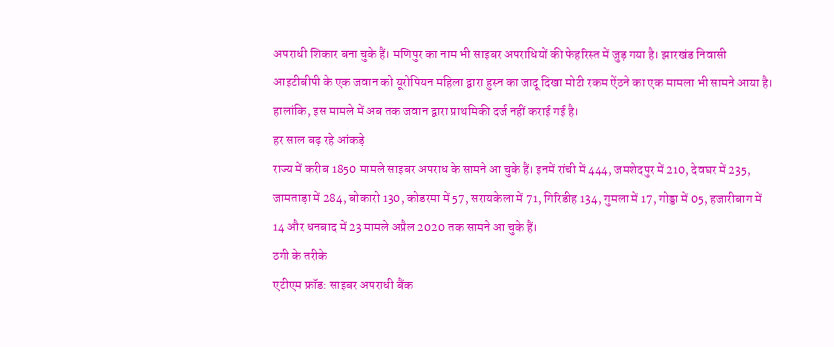अपराधी शिकार बना चुके हैं। मणिपुर का नाम भी साइबर अपराधियों की फेहरिस्त में जुड़ गया है। झारखंड निवासी आइटीबीपी के एक जवान को यूरोपियन महिला द्वारा हुस्न का जादू दिखा मोटी रकम ऐंठने का एक मामला भी सामने आया है। हालांकि, इस मामले में अब तक जवान द्वारा प्राथमिकी दर्ज नहीं कराई गई है।
हर साल बढ़ रहे आंकड़े
राज्य में करीब 1850 मामले साइबर अपराध के सामने आ चुके हैं। इनमें रांची में 444, जमशेदपुर में 210, देवघर में 235, जामताड़ा में 284, बोकारो 130, कोडरमा में 57, सरायकेला में 71, गिरिडीह 134, गुमला में 17, गोड्डा में 05, हजारीबाग में 14 और धनबाद में 23 मामले अप्रैल 2020 तक सामने आ चुके हैं।
ठगी के तरीके
एटीएम फ्रॉड: साइबर अपराधी बैंक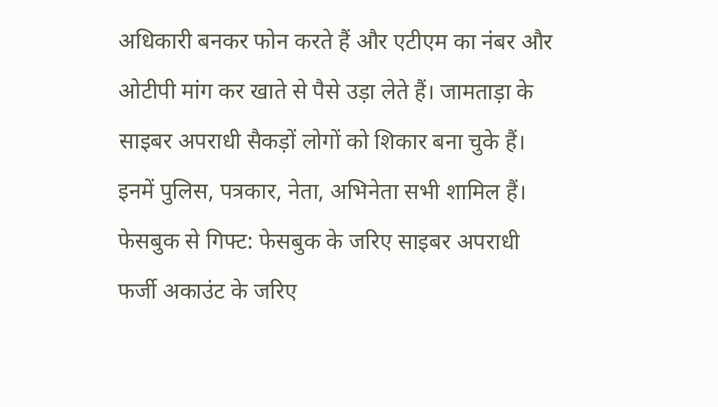अधिकारी बनकर फोन करते हैं और एटीएम का नंबर और ओटीपी मांग कर खाते से पैसे उड़ा लेते हैं। जामताड़ा के साइबर अपराधी सैकड़ों लोगों को शिकार बना चुके हैं। इनमें पुलिस, पत्रकार, नेता, अभिनेता सभी शामिल हैं।
फेसबुक से गिफ्ट: फेसबुक के जरिए साइबर अपराधी फर्जी अकाउंट के जरिए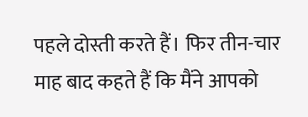पहले दोस्ती करते हैं। फिर तीन-चार माह बाद कहते हैं कि मैंने आपको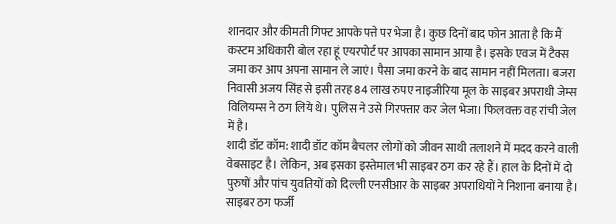शानदार और कीमती गिफ्ट आपके पत्ते पर भेजा है। कुछ दिनों बाद फोन आता है कि मैं कस्टम अधिकारी बोल रहा हूं एयरपोर्ट पर आपका सामान आया है। इसके एवज में टैक्स जमा कर आप अपना सामान ले जाएं। पैसा जमा करने के बाद सामान नहीं मिलता। बजरा निवासी अजय सिंह से इसी तरह 84 लाख रुपए नाइजीरिया मूल के साइबर अपराधी जेम्स विलियम्स ने ठग लिये थे। पुलिस ने उसे गिरफ्तार कर जेल भेजा। फिलवक्त वह रांची जेल में है।
शादी डॉट कॉम: शादी डॉट कॉम बैचलर लोगों को जीवन साथी तलाशने में मदद करने वाली वेबसाइट है। लेकिन, अब इसका इस्तेमाल भी साइबर ठग कर रहे हैं। हाल के दिनों में दो पुरुषों और पांच युवतियों को दिल्ली एनसीआर के साइबर अपराधियों ने निशाना बनाया है। साइबर ठग फर्जी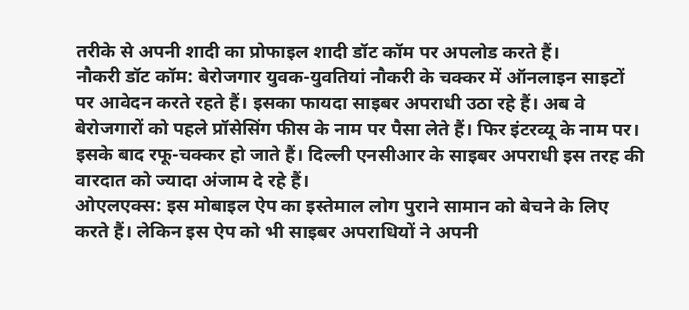तरीके से अपनी शादी का प्रोफाइल शादी डॉट कॉम पर अपलोड करते हैं।
नौकरी डॉट कॉम: बेरोजगार युवक-युवतियां नौकरी के चक्कर में ऑनलाइन साइटों पर आवेदन करते रहते हैं। इसका फायदा साइबर अपराधी उठा रहे हैं। अब वे बेरोजगारों को पहले प्रॉसेसिंग फीस के नाम पर पैसा लेते हैं। फिर इंटरव्यू के नाम पर। इसके बाद रफू-चक्कर हो जाते हैं। दिल्ली एनसीआर के साइबर अपराधी इस तरह की वारदात को ज्यादा अंजाम दे रहे हैं।
ओएलएक्स: इस मोबाइल ऐप का इस्तेमाल लोग पुराने सामान को बेचने के लिए करते हैं। लेकिन इस ऐप को भी साइबर अपराधियों ने अपनी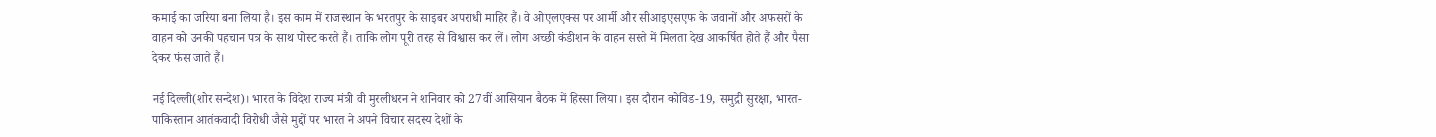कमाई का जरिया बना लिया है। इस काम में राजस्थान के भरतपुर के साइबर अपराधी माहिर हैं। वे ओएलएक्स पर आर्मी और सीआइएसएफ के जवानों और अफसरों के वाहन को उनकी पहचान पत्र के साथ पोस्ट करते हैं। ताकि लोग पूरी तरह से विश्वास कर लें। लोग अच्छी कंडीशन के वाहन सस्ते में मिलता देख आकर्षित होते हैं और पैसा देकर फंस जाते हैं।

नई दिल्ली(शोर सन्देश)। भारत के विदेश राज्य मंत्री वी मुरलीधरन ने शनिवार को 27वीं आसियान बैठक में हिस्सा लिया। इस दौरान कोविड-19, समुद्री सुरक्षा, भारत-पाकिस्तान आतंकवादी विरोधी जैसे मुद्दों पर भारत ने अपने विचार सदस्य देशों के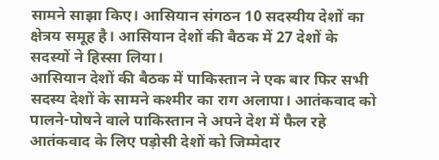सामने साझा किए। आसियान संगठन 10 सदस्यीय देशों का क्षेत्रय समूह है। आसियान देशों की बैठक में 27 देशों के सदस्यों ने हिस्सा लिया।
आसियान देशों की बैठक में पाकिस्तान ने एक बार फिर सभी सदस्य देशों के सामने कश्मीर का राग अलापा। आतंकवाद को पालने-पोषने वाले पाकिस्तान ने अपने देश में फैल रहे आतंकवाद के लिए पड़ोसी देशों को जिम्मेदार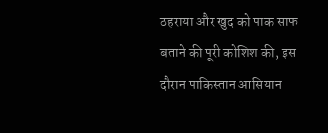ठहराया और खुद को पाक साफ बताने की पूरी कोशिश की, इस दौरान पाकिस्तान आसियान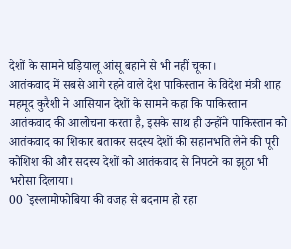देशों के सामने घड़ियालू आंसू बहाने से भी नहीं चूका।
आतंकवाद में सबसे आगे रहने वाले देश पाकिस्तान के विदेश मंत्री शाह महमूद कुरैशी ने आसियान देशों के सामने कहा कि पाकिस्तान आतंकवाद की आलोचना करता है, इसके साथ ही उन्होंने पाकिस्तान को आतंकवाद का शिकार बताकर सदस्य देशों की सहानभति लेने की पूरी कोशिश की और सदस्य देशों को आतंकवाद से निपटने का झूठा भी भरोसा दिलाया।
00 `इस्लामोफोबिया की वजह से बदनाम हो रहा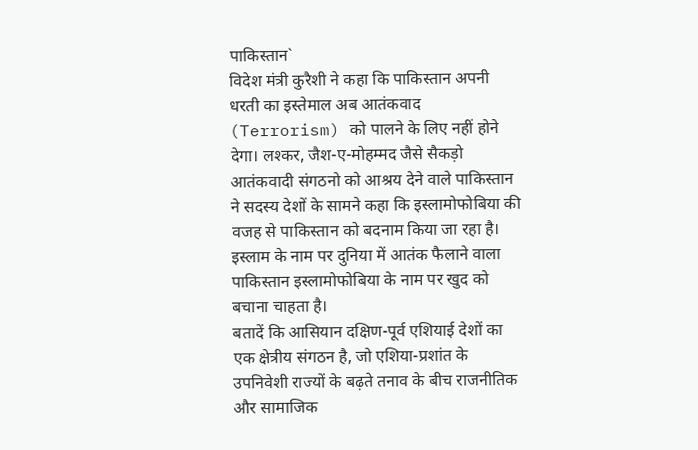पाकिस्तान`
विदेश मंत्री कुरैशी ने कहा कि पाकिस्तान अपनी धरती का इस्तेमाल अब आतंकवाद (Terrorism) को पालने के लिए नहीं होने देगा। लश्कर, जैश-ए-मोहम्मद जैसे सैकड़ो आतंकवादी संगठनो को आश्रय देने वाले पाकिस्तान ने सदस्य देशों के सामने कहा कि इस्लामोफोबिया की वजह से पाकिस्तान को बदनाम किया जा रहा है। इस्लाम के नाम पर दुनिया में आतंक फैलाने वाला पाकिस्तान इस्लामोफोबिया के नाम पर खुद को बचाना चाहता है।
बतादें कि आसियान दक्षिण-पूर्व एशियाई देशों का एक क्षेत्रीय संगठन है, जो एशिया-प्रशांत के उपनिवेशी राज्यों के बढ़ते तनाव के बीच राजनीतिक और सामाजिक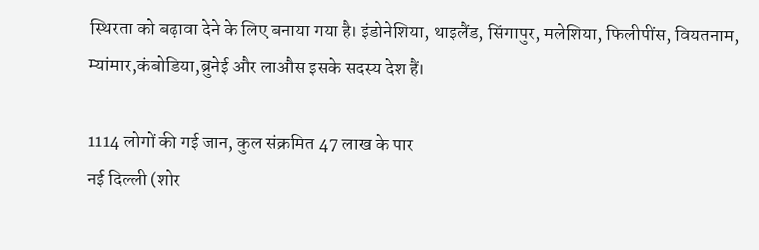स्थिरता को बढ़ावा देने के लिए बनाया गया है। इंडोनेशिया, थाइलैंड, सिंगापुर, मलेशिया, फिलीपींस, वियतनाम, म्यांमार,कंबोडिया,ब्रुनेई और लाऔस इसके सदस्य देश हैं।

1114 लोगों की गई जान, कुल संक्रमित 47 लाख के पार
नई दिल्ली (शोर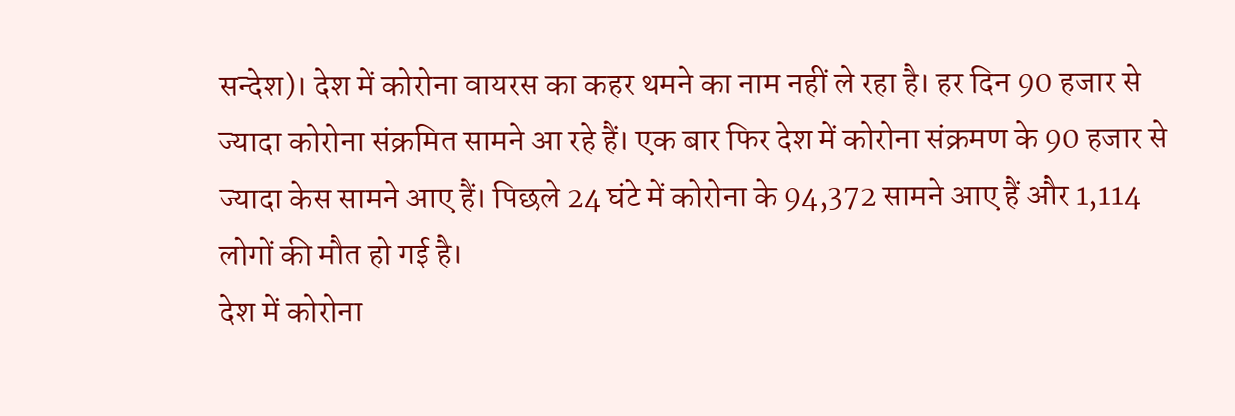सन्देश)। देश में कोरोना वायरस का कहर थमने का नाम नहीं ले रहा है। हर दिन 90 हजार से ज्यादा कोरोना संक्रमित सामने आ रहे हैं। एक बार फिर देश में कोरोना संक्रमण के 90 हजार से ज्यादा केस सामने आए हैं। पिछले 24 घंटे में कोरोना के 94,372 सामने आए हैं और 1,114 लोगों की मौत हो गई है।
देश में कोरोना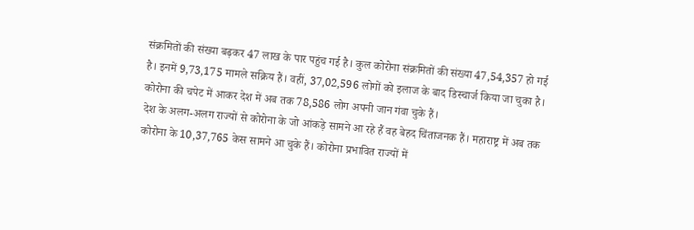संक्रमितों की संख्या बढ़कर 47 लाख के पार पहुंच गई है। कुल कोरोना संक्रमितों की संख्या 47,54,357 हो गई है। इनमें 9,73,175 मामले सक्रिय हैं। वहीं, 37,02,596 लोगों को इलाज के बाद डिस्चार्ज किया जा चुका है। कोरोना की चपेट में आकर देश में अब तक 78,586 लोग अपनी जान गंवा चुके हैं।
देश के अलग-अलग राज्यों से कोरोना के जो आंकड़े सामने आ रहे हैं वह बेहद चिंताजनक हैं। महाराष्ट्र में अब तक कोरोना के 10,37,765 केस सामने आ चुके हैं। कोरोना प्रभावित राज्यों में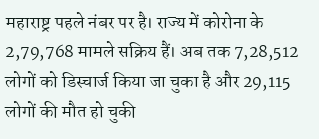महाराष्ट्र पहले नंबर पर है। राज्य में कोरोना के 2,79,768 मामले सक्रिय हैं। अब तक 7,28,512 लोगों को डिस्चार्ज किया जा चुका है और 29,115 लोगों की मौत हो चुकी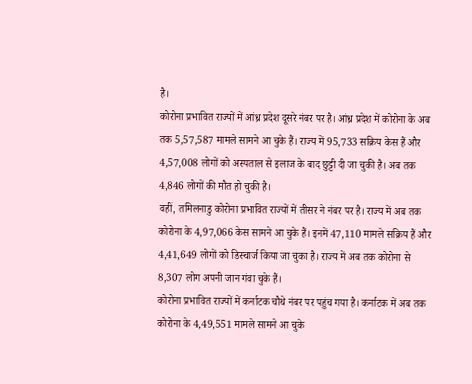है।
कोरोना प्रभावित राज्यों में आंध्र प्रदेश दूसरे नंबर पर है। आंध्र प्रदेश में कोरोना के अब तक 5,57,587 मामले सामने आ चुके हैं। राज्य में 95,733 सक्रिय केस हैं और 4,57,008 लोगों को अस्पताल से इलाज के बाद छुट्टी दी जा चुकी है। अब तक 4,846 लोगों की मौत हो चुकी है।
वहीं, तमिलनाडु कोरोना प्रभावित राज्यों में तीसर ने नंबर पर है। राज्य में अब तक कोरोना के 4,97,066 केस सामने आ चुके हैं। इनमें 47,110 मामले सक्रिय हैं और 4,41,649 लोगों को डिस्चार्ज किया जा चुका है। राज्य में अब तक कोरोना से 8,307 लोग अपनी जान गंवा चुके हैं।
कोरोना प्रभावित राज्यों में कर्नाटक चौथे नंबर पर पहुंच गया है। कर्नाटक में अब तक कोरोना के 4,49,551 मामले सामने आ चुके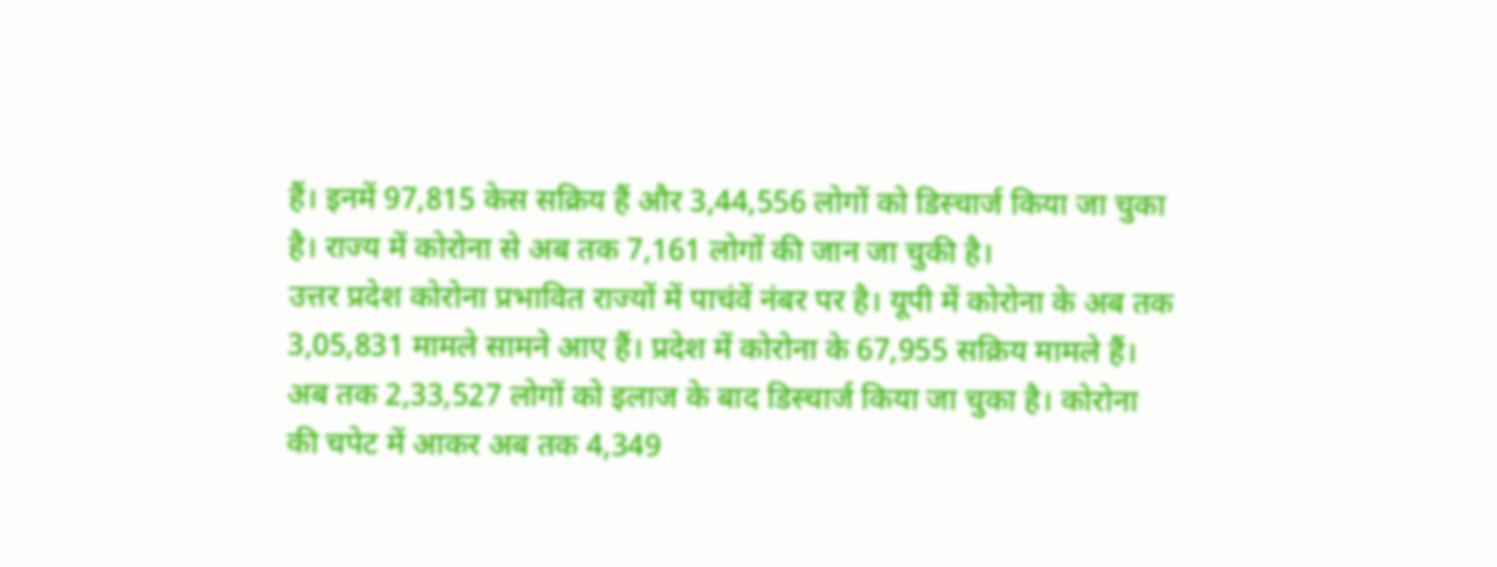हैं। इनमें 97,815 केस सक्रिय हैं और 3,44,556 लोगों को डिस्चार्ज किया जा चुका है। राज्य में कोरोना से अब तक 7,161 लोगों की जान जा चुकी है।
उत्तर प्रदेश कोरोना प्रभावित राज्यों में पाचंवें नंबर पर है। यूपी में कोरोना के अब तक 3,05,831 मामले सामने आए हैं। प्रदेश में कोरोना के 67,955 सक्रिय मामले हैं। अब तक 2,33,527 लोगों को इलाज के बाद डिस्चार्ज किया जा चुका है। कोरोना की चपेट में आकर अब तक 4,349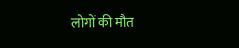लोगों की मौत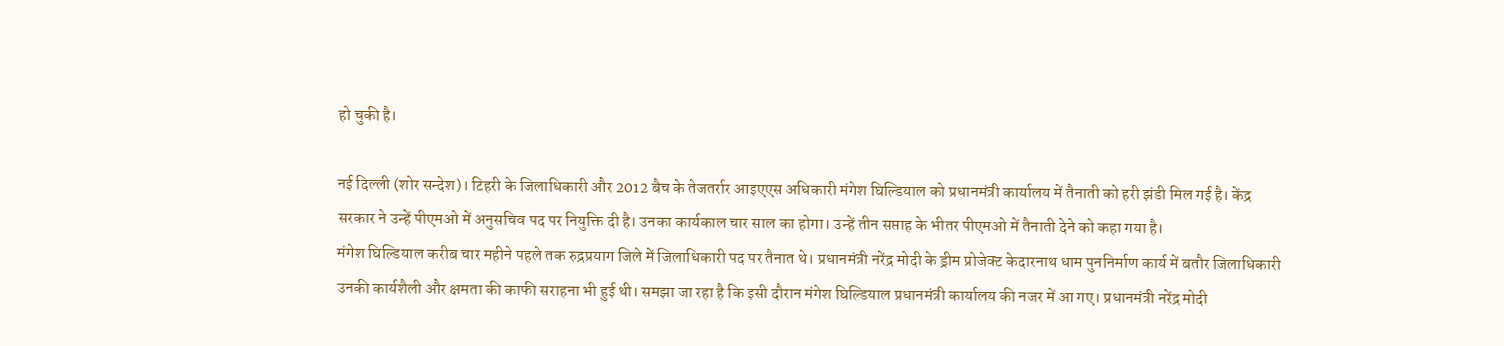हो चुकी है।

नई दिल्ली (शोर सन्देश)। टिहरी के जिलाधिकारी और 2012 बैच के तेजतर्रार आइएएस अधिकारी मंगेश घिल्डियाल को प्रधानमंत्री कार्यालय में तैनाती को हरी झंडी मिल गई है। केंद्र सरकार ने उन्हें पीएमओ में अनुसचिव पद पर नियुक्ति दी है। उनका कार्यकाल चार साल का होगा। उन्हें तीन सप्ताह के भीतर पीएमओ में तैनाती देने को कहा गया है।
मंगेश घिल्डियाल करीब चार महीने पहले तक रुद्रप्रयाग जिले में जिलाधिकारी पद पर तैनात थे। प्रधानमंत्री नरेंद्र मोदी के ड्रीम प्रोजेक्ट केदारनाथ धाम पुननिर्माण कार्य में बतौर जिलाधिकारी उनकी कार्यशैली और क्षमता की काफी सराहना भी हुई थी। समझा जा रहा है कि इसी दौरान मंगेश घिल्डियाल प्रधानमंत्री कार्यालय की नजर में आ गए। प्रधानमंत्री नरेंद्र मोदी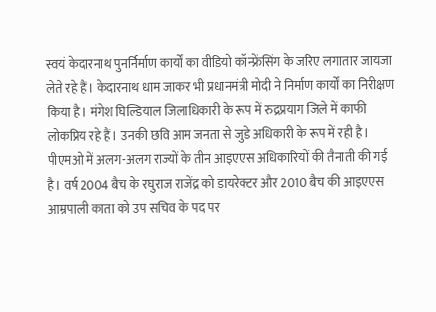स्वयं केदारनाथ पुनर्निर्माण कार्यों का वीडियो कॉन्फ्रेंसिंग के जरिए लगातार जायजा लेते रहे हैं। केदारनाथ धाम जाकर भी प्रधानमंत्री मोदी ने निर्माण कार्यों का निरीक्षण किया है। मंगेश घिल्डियाल जिलाधिकारी के रूप में रुद्रप्रयाग जिले में काफी लोकप्रिय रहे हैं। उनकी छवि आम जनता से जुडे अधिकारी के रूप में रही है।
पीएमओ में अलग-अलग राज्यों के तीन आइएएस अधिकारियों की तैनाती की गई है। वर्ष 2004 बैच के रघुराज राजेंद्र को डायरेक्टर और 2010 बैच की आइएएस आम्रपाली काता को उप सचिव के पद पर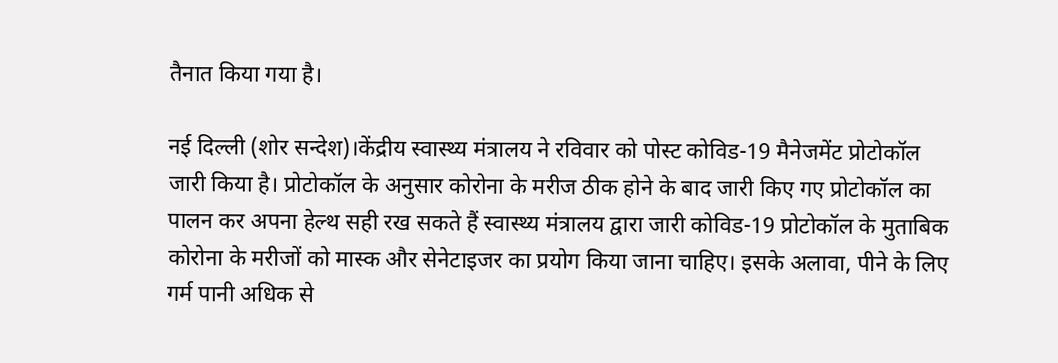तैनात किया गया है।

नई दिल्ली (शोर सन्देश)।केंद्रीय स्वास्थ्य मंत्रालय ने रविवार को पोस्ट कोविड-19 मैनेजमेंट प्रोटोकॉल जारी किया है। प्रोटोकॉल के अनुसार कोरोना के मरीज ठीक होने के बाद जारी किए गए प्रोटोकॉल का पालन कर अपना हेल्थ सही रख सकते हैं स्वास्थ्य मंत्रालय द्वारा जारी कोविड-19 प्रोटोकॉल के मुताबिक कोरोना के मरीजों को मास्क और सेनेटाइजर का प्रयोग किया जाना चाहिए। इसके अलावा, पीने के लिए गर्म पानी अधिक से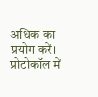अधिक का प्रयोग करें।
प्रोटोकॉल में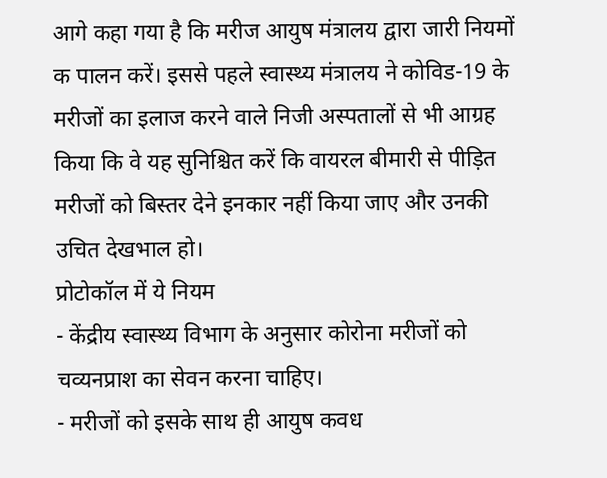आगे कहा गया है कि मरीज आयुष मंत्रालय द्वारा जारी नियमों क पालन करें। इससे पहले स्वास्थ्य मंत्रालय ने कोविड-19 के मरीजों का इलाज करने वाले निजी अस्पतालों से भी आग्रह किया कि वे यह सुनिश्चित करें कि वायरल बीमारी से पीड़ित मरीजों को बिस्तर देने इनकार नहीं किया जाए और उनकी उचित देखभाल हो।
प्रोटोकॉल में ये नियम
- केंद्रीय स्वास्थ्य विभाग के अनुसार कोरोना मरीजों को चव्यनप्राश का सेवन करना चाहिए।
- मरीजों को इसके साथ ही आयुष कवध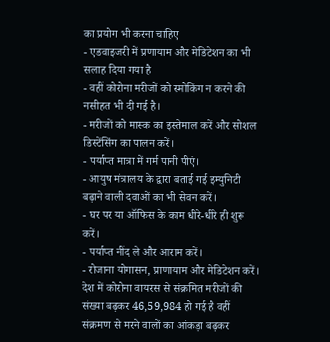का प्रयोग भी करना चाहिए
- एडवाइजरी में प्रणायाम और मेडिटेशन का भी सलाह दिया गया है
- वहीं कोरोना मरीजों को स्मोकिंग न करने की नसीहत भी दी गई है।
- मरीजों को मास्क का इस्तेमाल करें और सोशल डिस्टेंसिंग का पालन करें।
- पर्याप्त मात्रा में गर्म पानी पीएं।
- आयुष मंत्रालय के द्वारा बताई गई इम्युनिटी बढ़ाने वाली दवाओं का भी सेवन करें।
- घर पर या ऑफिस के काम धीरे-धीरे ही शुरू करें।
- पर्याप्त नींद ले और आराम करें।
- रोजाना योगासन, प्राणायाम और मेडिटेशन करें।
देश में कोरोना वायरस से संक्रमित मरीजों की संख्या बढ़कर 46,59,984 हो गई है वहीं संक्रमण से मरने वालों का आंकड़ा बढ़कर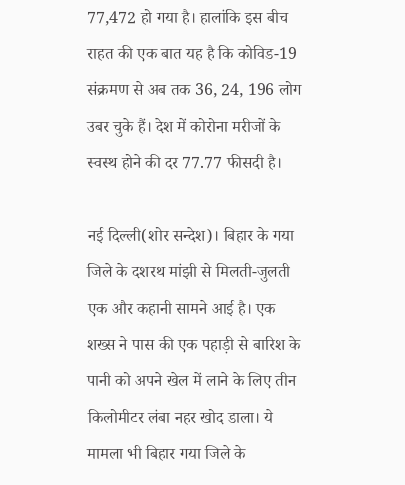77,472 हो गया है। हालांकि इस बीच राहत की एक बात यह है कि कोविड-19 संक्रमण से अब तक 36, 24, 196 लोग उबर चुके हैं। देश में कोरोना मरीजों के स्वस्थ होने की दर 77.77 फीसदी है।

नई दिल्ली(शोर सन्देश)। बिहार के गया जिले के दशरथ मांझी से मिलती-जुलती एक और कहानी सामने आई है। एक शख्स ने पास की एक पहाड़ी से बारिश के पानी को अपने खेल में लाने के लिए तीन किलोमीटर लंबा नहर खोद डाला। ये मामला भी बिहार गया जिले के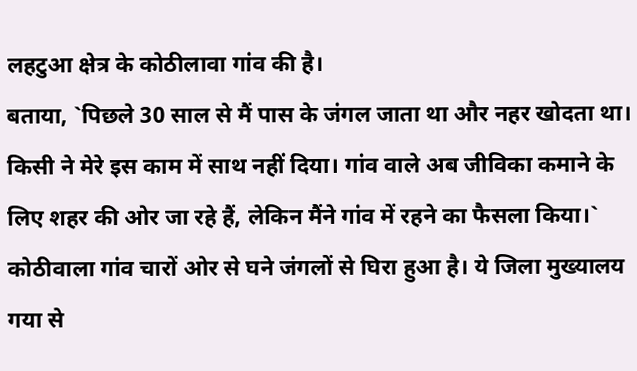लहटुआ क्षेत्र के कोठीलावा गांव की है।
बताया, `पिछले 30 साल से मैं पास के जंगल जाता था और नहर खोदता था। किसी ने मेरे इस काम में साथ नहीं दिया। गांव वाले अब जीविका कमाने के लिए शहर की ओर जा रहे हैं, लेकिन मैंने गांव में रहने का फैसला किया।`
कोठीवाला गांव चारों ओर से घने जंगलों से घिरा हुआ है। ये जिला मुख्यालय गया से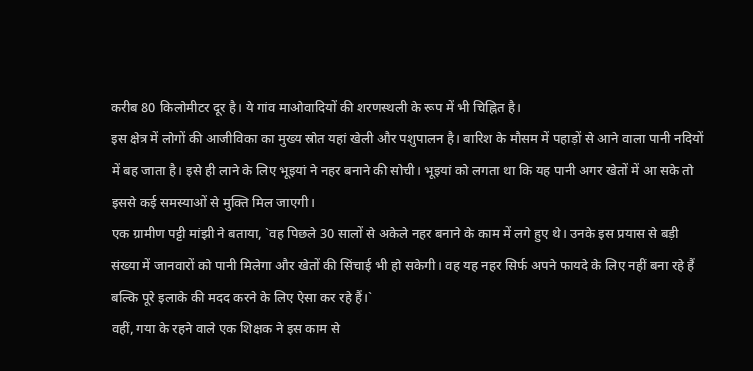करीब 80 किलोमीटर दूर है। ये गांव माओवादियों की शरणस्थली के रूप में भी चिह्नित है।
इस क्षेत्र में लोगों की आजीविका का मुख्य स्रोत यहां खेली और पशुपालन है। बारिश के मौसम में पहाड़ों से आने वाला पानी नदियों में बह जाता है। इसे ही लाने के लिए भूइयां ने नहर बनाने की सोची। भूइयां को लगता था कि यह पानी अगर खेतों में आ सके तो इससे कई समस्याओं से मुक्ति मिल जाएगी।
एक ग्रामीण पट्टी मांझी ने बताया, `वह पिछले 30 सालों से अकेले नहर बनाने के काम में लगे हुए थे। उनके इस प्रयास से बड़ी संख्या में जानवारों को पानी मिलेगा और खेतों की सिंचाई भी हो सकेगी। वह यह नहर सिर्फ अपने फायदे के लिए नहीं बना रहे हैं बल्कि पूरे इलाके की मदद करने के लिए ऐसा कर रहे हैं।`
वहीं, गया के रहने वाले एक शिक्षक ने इस काम से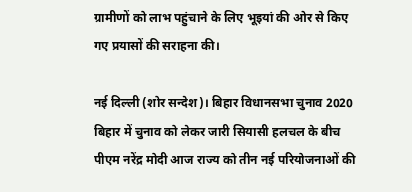ग्रामीणों को लाभ पहुंचाने के लिए भूइयां की ओर से किए गए प्रयासों की सराहना की।

नई दिल्ली (शोर सन्देश)। बिहार विधानसभा चुनाव 2020 बिहार में चुनाव को लेकर जारी सियासी हलचल के बीच पीएम नरेंद्र मोदी आज राज्य को तीन नई परियोजनाओं की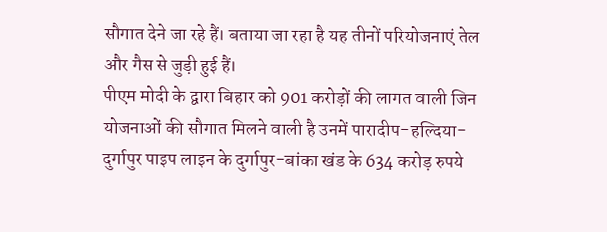सौगात देने जा रहे हैं। बताया जा रहा है यह तीनों परियोजनाएं तेल और गैस से जुड़ी हुई हैं।
पीएम मोदी के द्वारा बिहार को 901 करोड़ों की लागत वाली जिन योजनाओं की सौगात मिलने वाली है उनमें पारादीप-हल्दिया-दुर्गापुर पाइप लाइन के दुर्गापुर-बांका खंड के 634 करोड़ रुपये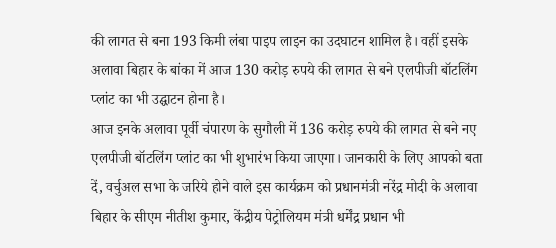की लागत से बना 193 किमी लंबा पाइप लाइन का उदघाटन शामिल है। वहीं इसके अलावा बिहार के बांका में आज 130 करोड़ रुपये की लागत से बने एलपीजी बॉटलिंग प्लांट का भी उद्घाटन होना है।
आज इनके अलावा पूर्वी चंपारण के सुगौली में 136 करोड़ रुपये की लागत से बने नए एलपीजी बॉटलिंग प्लांट का भी शुभारंभ किया जाएगा। जानकारी के लिए आपको बता दें, वर्चुअल सभा के जरिये होने वाले इस कार्यक्रम को प्रधानमंत्री नरेंद्र मोदी के अलावा बिहार के सीएम नीतीश कुमार, केंद्रीय पेट्रोलियम मंत्री धर्मेंद्र प्रधान भी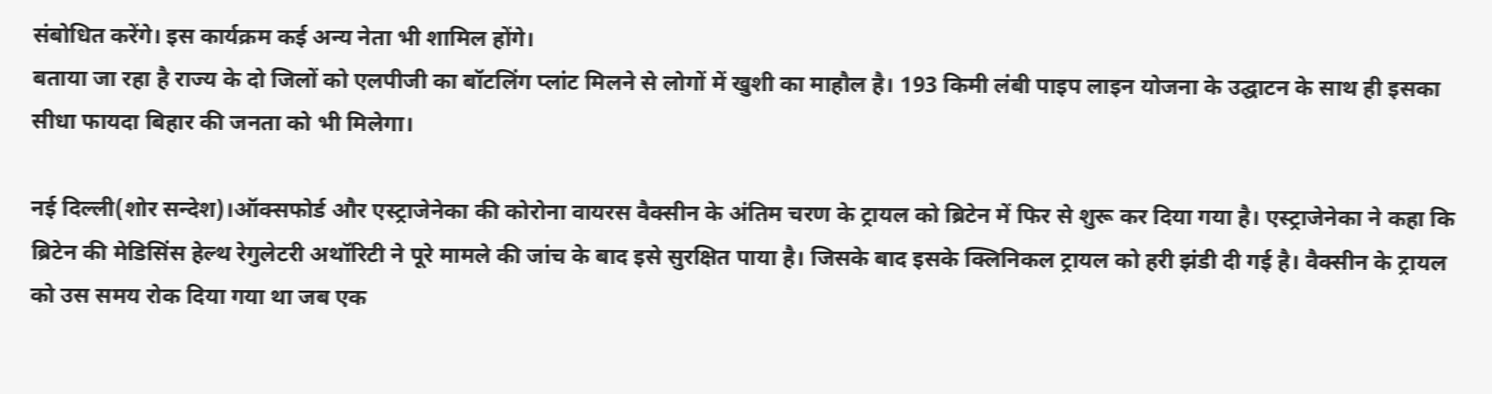संबोधित करेंगे। इस कार्यक्रम कई अन्य नेता भी शामिल होंगे।
बताया जा रहा है राज्य के दो जिलों को एलपीजी का बॉटलिंग प्लांट मिलने से लोगों में खुशी का माहौल है। 193 किमी लंबी पाइप लाइन योजना के उद्घाटन के साथ ही इसका सीधा फायदा बिहार की जनता को भी मिलेगा।

नई दिल्ली(शोर सन्देश)।ऑक्सफोर्ड और एस्ट्राजेनेका की कोरोना वायरस वैक्सीन के अंतिम चरण के ट्रायल को ब्रिटेन में फिर से शुरू कर दिया गया है। एस्ट्राजेनेका ने कहा कि ब्रिटेन की मेडिसिंस हेल्थ रेगुलेटरी अथॉरिटी ने पूरे मामले की जांच के बाद इसे सुरक्षित पाया है। जिसके बाद इसके क्लिनिकल ट्रायल को हरी झंडी दी गई है। वैक्सीन के ट्रायल को उस समय रोक दिया गया था जब एक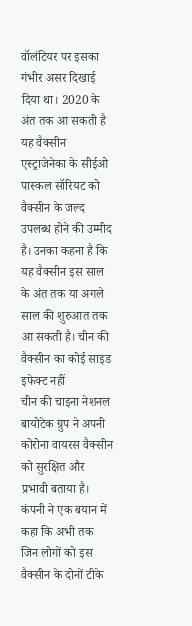वॉलंटियर पर इसका गंभीर असर दिखाई दिया था। 2020 के अंत तक आ सकती है यह वैक्सीन
एस्ट्राजेनेका के सीईओ पास्कल सॉरियट को वैक्सीन के जल्द उपलब्ध होने की उम्मीद है। उनका कहना है कि यह वैक्सीन इस साल के अंत तक या अगले साल की शुरुआत तक आ सकती है। चीन की वैक्सीन का कोई साइड इफेक्ट नहीं
चीन की चाइना नेशनल बायोटेक ग्रुप ने अपनी कोरोना वायरस वैक्सीन को सुरक्षित और प्रभावी बताया है। कंपनी ने एक बयान में कहा कि अभी तक जिन लोगों को इस वैक्सीन के दोनों टीके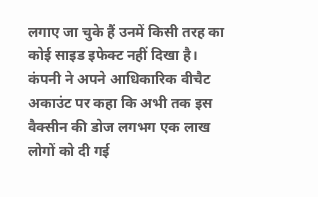लगाए जा चुके हैं उनमें किसी तरह का कोई साइड इफेक्ट नहीं दिखा है। कंपनी ने अपने आधिकारिक वीचैट अकाउंट पर कहा कि अभी तक इस वैक्सीन की डोज लगभग एक लाख लोगों को दी गई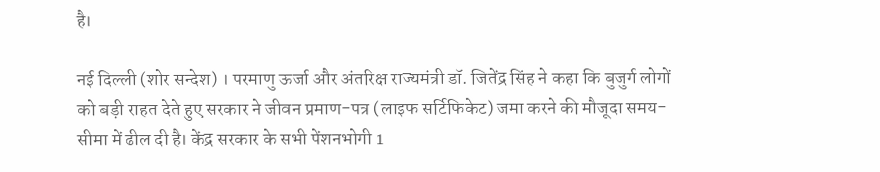है।

नई दिल्ली (शोर सन्देश) । परमाणु ऊर्जा और अंतरिक्ष राज्यमंत्री डॉ. जितेंद्र सिंह ने कहा कि बुजुर्ग लोगों को बड़ी राहत देते हुए सरकार ने जीवन प्रमाण-पत्र (लाइफ सर्टिफिकेट) जमा करने की मौजूदा समय-सीमा में ढील दी है। केंद्र सरकार के सभी पेंशनभोगी 1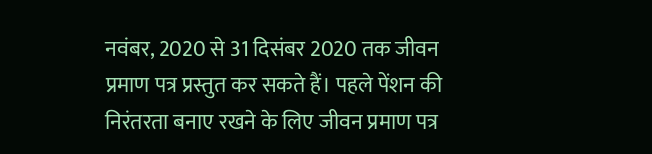नवंबर, 2020 से 31 दिसंबर 2020 तक जीवन प्रमाण पत्र प्रस्तुत कर सकते हैं। पहले पेंशन की निरंतरता बनाए रखने के लिए जीवन प्रमाण पत्र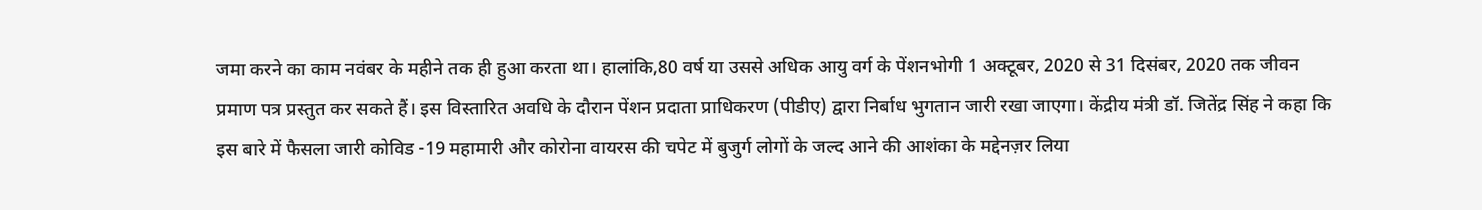जमा करने का काम नवंबर के महीने तक ही हुआ करता था। हालांकि,80 वर्ष या उससे अधिक आयु वर्ग के पेंशनभोगी 1 अक्टूबर, 2020 से 31 दिसंबर, 2020 तक जीवन प्रमाण पत्र प्रस्तुत कर सकते हैं। इस विस्तारित अवधि के दौरान पेंशन प्रदाता प्राधिकरण (पीडीए) द्वारा निर्बाध भुगतान जारी रखा जाएगा। केंद्रीय मंत्री डॉ. जितेंद्र सिंह ने कहा कि इस बारे में फैसला जारी कोविड -19 महामारी और कोरोना वायरस की चपेट में बुजुर्ग लोगों के जल्द आने की आशंका के मद्देनज़र लिया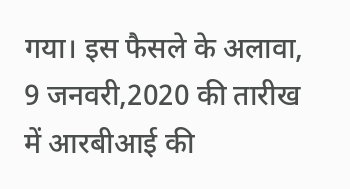गया। इस फैसले के अलावा, 9 जनवरी,2020 की तारीख में आरबीआई की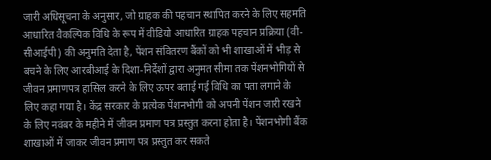जारी अधिसूचना के अनुसार, जो ग्राहक की पहचान स्थापित करने के लिए सहमति आधारित वैकल्पिक विधि के रूप में वीडियो आधारित ग्राहक पहचान प्रक्रिया (वी-सीआईपी) की अनुमति देता है, पेंशन संवितरण बैंकों को भी शाखाओं में भीड़ से बचने के लिए आरबीआई के दिशा-निर्देशों द्वारा अनुमत सीमा तक पेंशनभोगियों से जीवन प्रमाणपत्र हासिल करने के लिए ऊपर बताई गई विधि का पता लगाने के लिए कहा गया है। केंद्र सरकार के प्रत्येक पेंशनभोगी को अपनी पेंशन जारी रखने के लिए नवंबर के महीने में जीवन प्रमाण पत्र प्रस्तुत करना होता है। पेंशनभोगी बैंक शाखाओं में जाकर जीवन प्रमाण पत्र प्रस्तुत कर सकते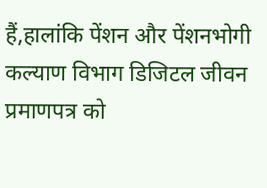हैं,हालांकि पेंशन और पेंशनभोगी कल्याण विभाग डिजिटल जीवन प्रमाणपत्र को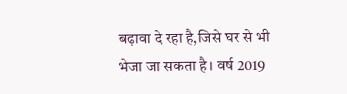बढ़ावा दे रहा है,जिसे घर से भी भेजा जा सकता है। वर्ष 2019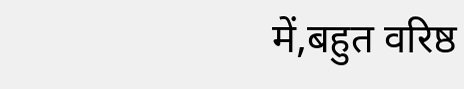में,बहुत वरिष्ठ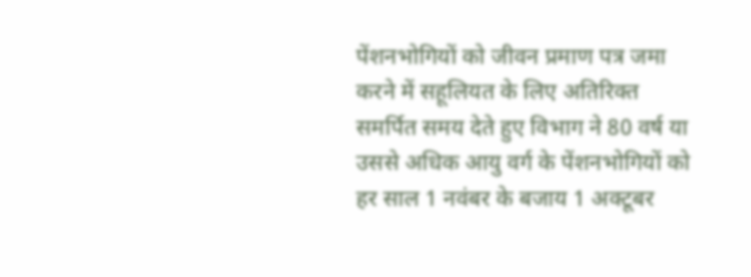पेंशनभोगियों को जीवन प्रमाण पत्र जमा करने में सहूलियत के लिए अतिरिक्त समर्पित समय देते हुए विभाग ने 80 वर्ष या उससे अधिक आयु वर्ग के पेंशनभोगियों को हर साल 1 नवंबर के बजाय 1 अक्टूबर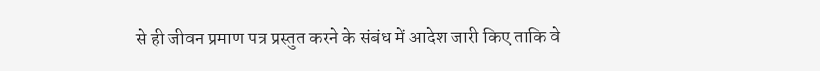से ही जीवन प्रमाण पत्र प्रस्तुत करने के संबंध में आदेश जारी किए ताकि वे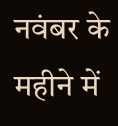नवंबर के महीने में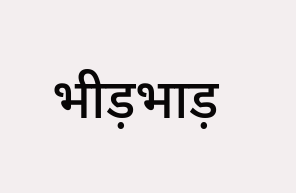भीड़भाड़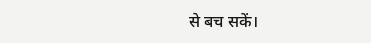से बच सकें।